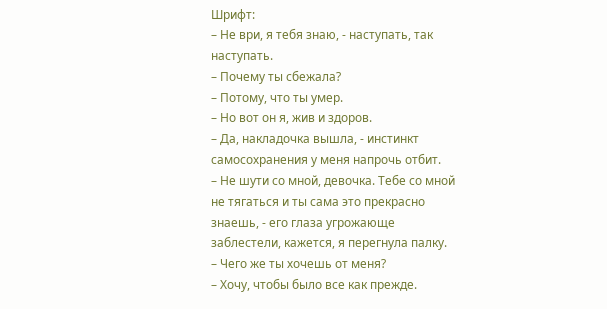Шрифт:
– Не ври, я тебя знаю, - наступать, так наступать.
– Почему ты сбежала?
– Потому, что ты умер.
– Но вот он я, жив и здоров.
– Да, накладочка вышла, - инстинкт самосохранения у меня напрочь отбит.
– Не шути со мной, девочка. Тебе со мной не тягаться и ты сама это прекрасно знаешь, - его глаза угрожающе заблестели, кажется, я перегнула палку.
– Чего же ты хочешь от меня?
– Хочу, чтобы было все как прежде.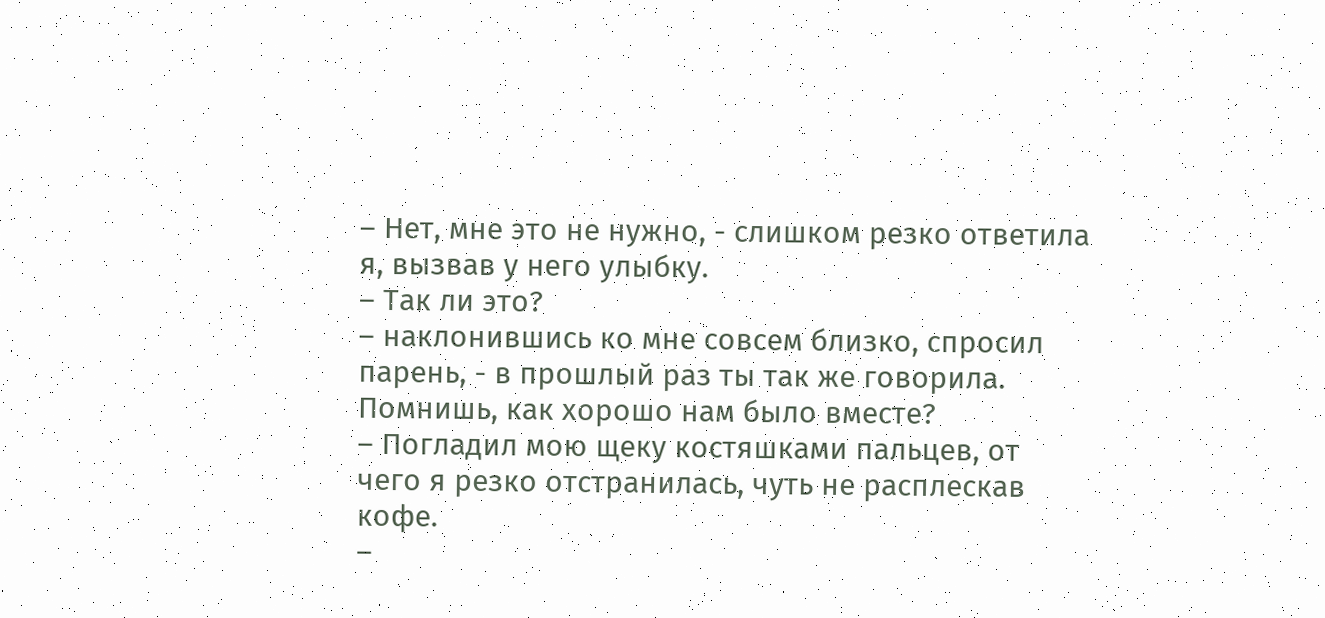– Нет, мне это не нужно, - слишком резко ответила я, вызвав у него улыбку.
– Так ли это?
– наклонившись ко мне совсем близко, спросил парень, - в прошлый раз ты так же говорила. Помнишь, как хорошо нам было вместе?
– Погладил мою щеку костяшками пальцев, от чего я резко отстранилась, чуть не расплескав кофе.
–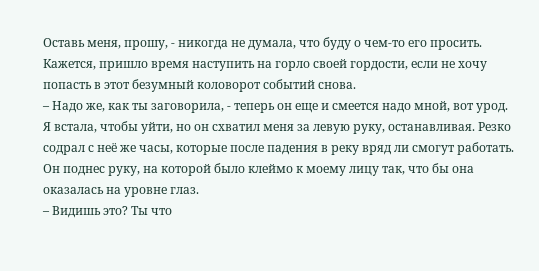Оставь меня, прошу, - никогда не думала, что буду о чем-то его просить. Кажется, пришло время наступить на горло своей гордости, если не хочу попасть в этот безумный коловорот событий снова.
– Надо же, как ты заговорила, - теперь он еще и смеется надо мной, вот урод.
Я встала, чтобы уйти, но он схватил меня за левую руку, останавливая. Резко содрал с неё же часы, которые после падения в реку вряд ли смогут работать. Он поднес руку, на которой было клеймо к моему лицу так, что бы она оказалась на уровне глаз.
– Видишь это? Ты что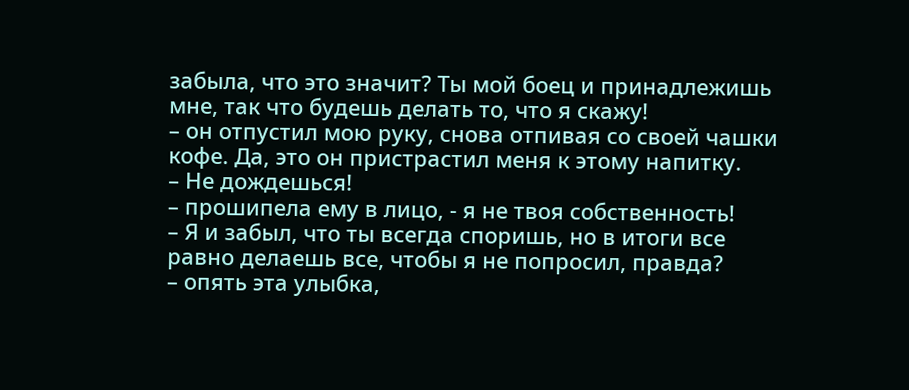забыла, что это значит? Ты мой боец и принадлежишь мне, так что будешь делать то, что я скажу!
– он отпустил мою руку, снова отпивая со своей чашки кофе. Да, это он пристрастил меня к этому напитку.
– Не дождешься!
– прошипела ему в лицо, - я не твоя собственность!
– Я и забыл, что ты всегда споришь, но в итоги все равно делаешь все, чтобы я не попросил, правда?
– опять эта улыбка,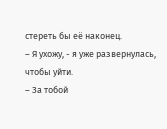стереть бы её наконец.
– Я ухожу, - я уже развернулась, чтобы уйти.
– За тобой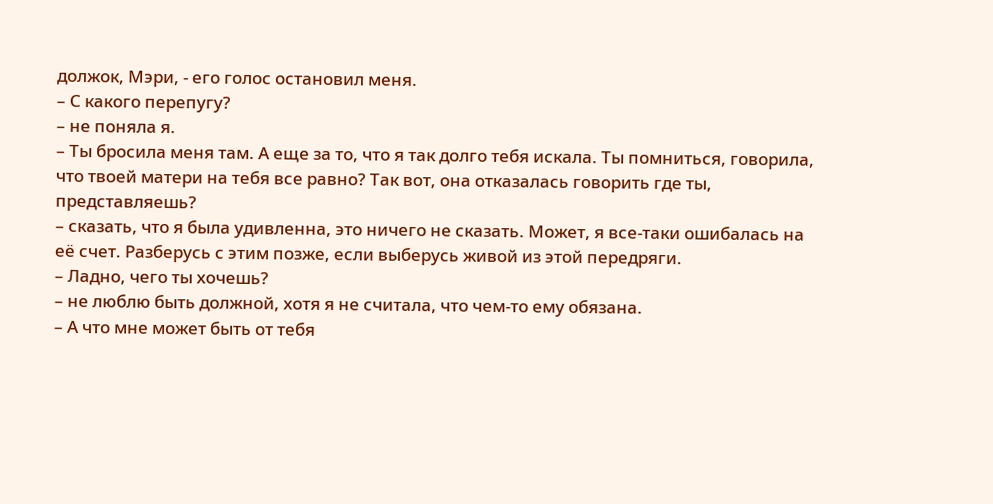должок, Мэри, - его голос остановил меня.
– С какого перепугу?
– не поняла я.
– Ты бросила меня там. А еще за то, что я так долго тебя искала. Ты помниться, говорила, что твоей матери на тебя все равно? Так вот, она отказалась говорить где ты, представляешь?
– сказать, что я была удивленна, это ничего не сказать. Может, я все-таки ошибалась на её счет. Разберусь с этим позже, если выберусь живой из этой передряги.
– Ладно, чего ты хочешь?
– не люблю быть должной, хотя я не считала, что чем-то ему обязана.
– А что мне может быть от тебя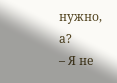нужно, а?
– Я не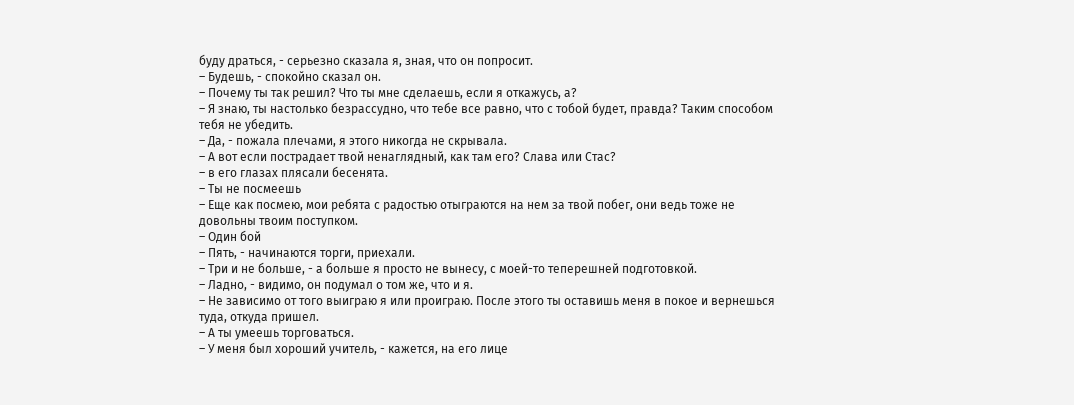буду драться, - серьезно сказала я, зная, что он попросит.
– Будешь, - спокойно сказал он.
– Почему ты так решил? Что ты мне сделаешь, если я откажусь, а?
– Я знаю, ты настолько безрассудно, что тебе все равно, что с тобой будет, правда? Таким способом тебя не убедить.
– Да, - пожала плечами, я этого никогда не скрывала.
– А вот если пострадает твой ненаглядный, как там его? Слава или Стас?
– в его глазах плясали бесенята.
– Ты не посмеешь
– Еще как посмею, мои ребята с радостью отыграются на нем за твой побег, они ведь тоже не довольны твоим поступком.
– Один бой
– Пять, - начинаются торги, приехали.
– Три и не больше, - а больше я просто не вынесу, с моей-то теперешней подготовкой.
– Ладно, - видимо, он подумал о том же, что и я.
– Не зависимо от того выиграю я или проиграю. После этого ты оставишь меня в покое и вернешься туда, откуда пришел.
– А ты умеешь торговаться.
– У меня был хороший учитель, - кажется, на его лице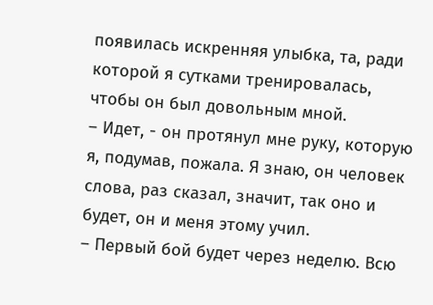появилась искренняя улыбка, та, ради которой я сутками тренировалась, чтобы он был довольным мной.
– Идет, - он протянул мне руку, которую я, подумав, пожала. Я знаю, он человек слова, раз сказал, значит, так оно и будет, он и меня этому учил.
– Первый бой будет через неделю. Всю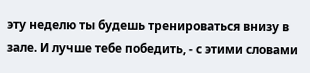эту неделю ты будешь тренироваться внизу в зале. И лучше тебе победить, - с этими словами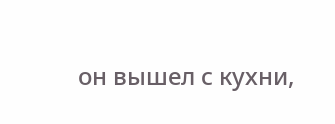он вышел с кухни,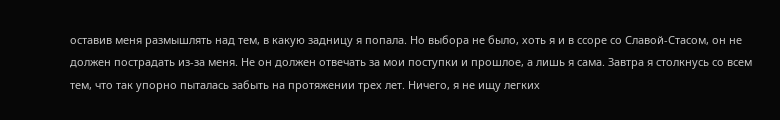оставив меня размышлять над тем, в какую задницу я попала. Но выбора не было, хоть я и в ссоре со Славой-Стасом, он не должен пострадать из-за меня. Не он должен отвечать за мои поступки и прошлое, а лишь я сама. Завтра я столкнусь со всем тем, что так упорно пыталась забыть на протяжении трех лет. Ничего, я не ищу легких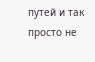путей и так просто не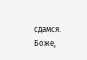сдамся. Боже,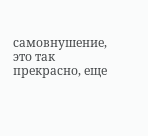самовнушение, это так прекрасно, еще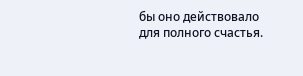бы оно действовало для полного счастья.